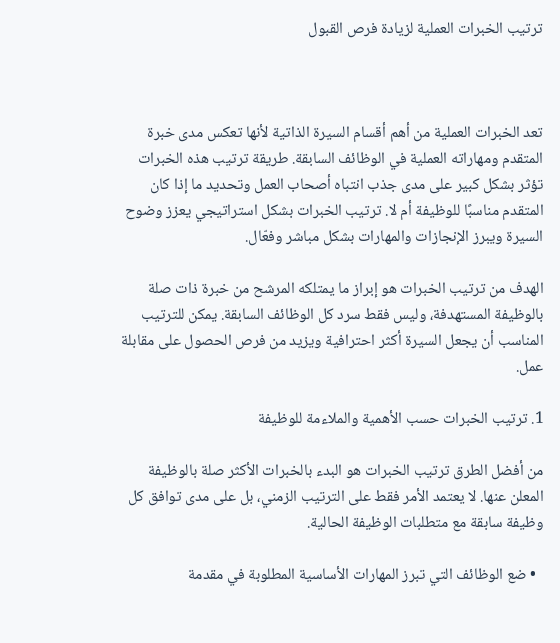ترتيب الخبرات العملية لزيادة فرص القبول



تعد الخبرات العملية من أهم أقسام السيرة الذاتية لأنها تعكس مدى خبرة المتقدم ومهاراته العملية في الوظائف السابقة. طريقة ترتيب هذه الخبرات تؤثر بشكل كبير على مدى جذب انتباه أصحاب العمل وتحديد ما إذا كان المتقدم مناسبًا للوظيفة أم لا. ترتيب الخبرات بشكل استراتيجي يعزز وضوح السيرة ويبرز الإنجازات والمهارات بشكل مباشر وفعّال.

الهدف من ترتيب الخبرات هو إبراز ما يمتلكه المرشح من خبرة ذات صلة بالوظيفة المستهدفة، وليس فقط سرد كل الوظائف السابقة. يمكن للترتيب المناسب أن يجعل السيرة أكثر احترافية ويزيد من فرص الحصول على مقابلة عمل.

1. ترتيب الخبرات حسب الأهمية والملاءمة للوظيفة

من أفضل الطرق ترتيب الخبرات هو البدء بالخبرات الأكثر صلة بالوظيفة المعلن عنها. لا يعتمد الأمر فقط على الترتيب الزمني، بل على مدى توافق كل وظيفة سابقة مع متطلبات الوظيفة الحالية.

  • ضع الوظائف التي تبرز المهارات الأساسية المطلوبة في مقدمة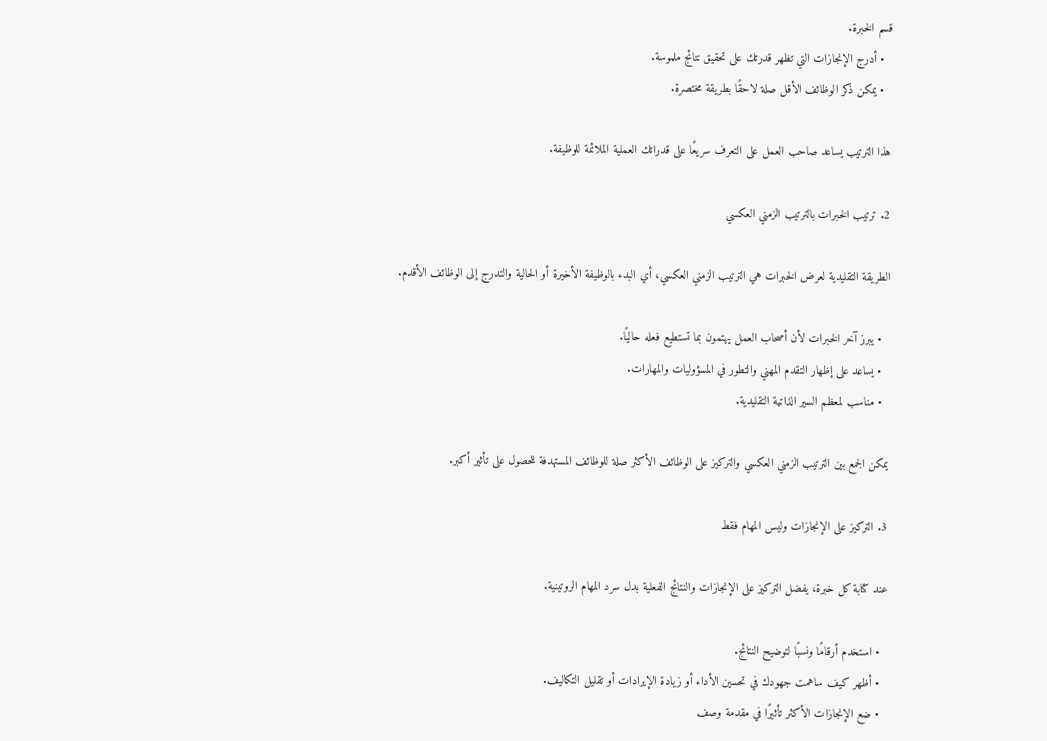قسم الخبرة.
  • أدرج الإنجازات التي تظهر قدرتك على تحقيق نتائج ملموسة.
  • يمكن ذكر الوظائف الأقل صلة لاحقًا بطريقة مختصرة.

هذا الترتيب يساعد صاحب العمل على التعرف سريعًا على قدراتك العملية الملائمة للوظيفة.

2. ترتيب الخبرات بالترتيب الزمني العكسي

الطريقة التقليدية لعرض الخبرات هي الترتيب الزمني العكسي، أي البدء بالوظيفة الأخيرة أو الحالية والتدرج إلى الوظائف الأقدم.

  • يبرز آخر الخبرات لأن أصحاب العمل يهتمون بما تستطيع فعله حاليًا.
  • يساعد على إظهار التقدم المهني والتطور في المسؤوليات والمهارات.
  • مناسب لمعظم السير الذاتية التقليدية.

يمكن الجمع بين الترتيب الزمني العكسي والتركيز على الوظائف الأكثر صلة للوظائف المستهدفة للحصول على تأثير أكبر.

3. التركيز على الإنجازات وليس المهام فقط

عند كتابة كل خبرة، يفضل التركيز على الإنجازات والنتائج الفعلية بدل سرد المهام الروتينية.

  • استخدم أرقامًا ونسبًا لتوضيح النتائج.
  • أظهر كيف ساهمت جهودك في تحسين الأداء أو زيادة الإيرادات أو تقليل التكاليف.
  • ضع الإنجازات الأكثر تأثيرًا في مقدمة وصف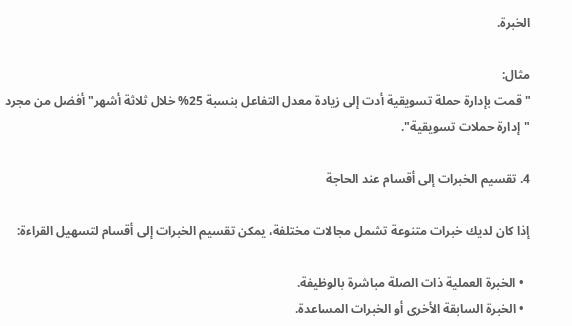الخبرة.

مثال:
"قمت بإدارة حملة تسويقية أدت إلى زيادة معدل التفاعل بنسبة 25% خلال ثلاثة أشهر" أفضل من مجرد "إدارة حملات تسويقية".

4. تقسيم الخبرات إلى أقسام عند الحاجة

إذا كان لديك خبرات متنوعة تشمل مجالات مختلفة، يمكن تقسيم الخبرات إلى أقسام لتسهيل القراءة:

  • الخبرة العملية ذات الصلة مباشرة بالوظيفة.
  • الخبرة السابقة الأخرى أو الخبرات المساعدة.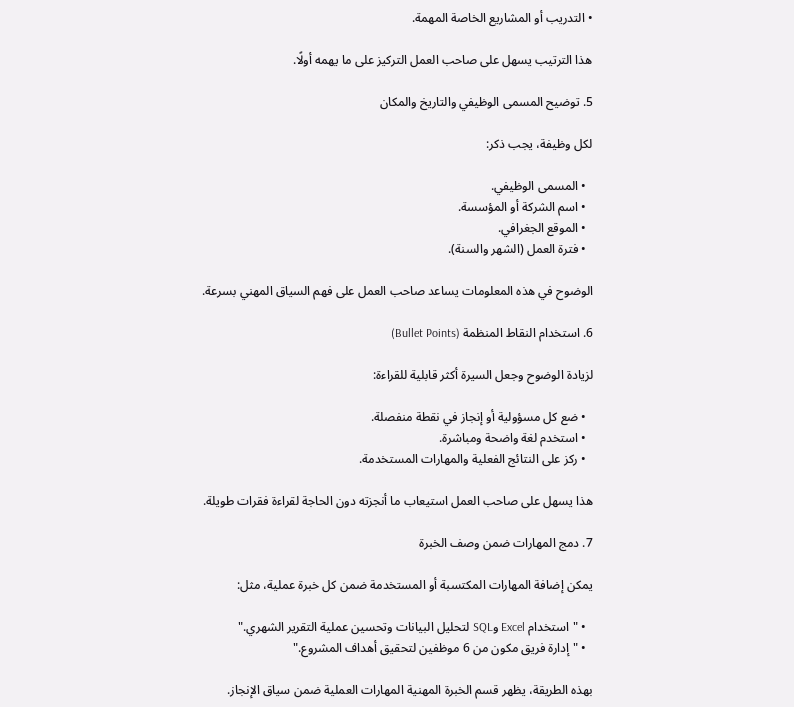• التدريب أو المشاريع الخاصة المهمة.

هذا الترتيب يسهل على صاحب العمل التركيز على ما يهمه أولًا.

5. توضيح المسمى الوظيفي والتاريخ والمكان

لكل وظيفة، يجب ذكر:

  • المسمى الوظيفي.
  • اسم الشركة أو المؤسسة.
  • الموقع الجغرافي.
  • فترة العمل (الشهر والسنة).

الوضوح في هذه المعلومات يساعد صاحب العمل على فهم السياق المهني بسرعة.

6. استخدام النقاط المنظمة (Bullet Points)

لزيادة الوضوح وجعل السيرة أكثر قابلية للقراءة:

  • ضع كل مسؤولية أو إنجاز في نقطة منفصلة.
  • استخدم لغة واضحة ومباشرة.
  • ركز على النتائج الفعلية والمهارات المستخدمة.

هذا يسهل على صاحب العمل استيعاب ما أنجزته دون الحاجة لقراءة فقرات طويلة.

7. دمج المهارات ضمن وصف الخبرة

يمكن إضافة المهارات المكتسبة أو المستخدمة ضمن كل خبرة عملية، مثل:

  • "استخدام Excel وSQL لتحليل البيانات وتحسين عملية التقرير الشهري."
  • "إدارة فريق مكون من 6 موظفين لتحقيق أهداف المشروع."

بهذه الطريقة، يظهر قسم الخبرة المهنية المهارات العملية ضمن سياق الإنجاز.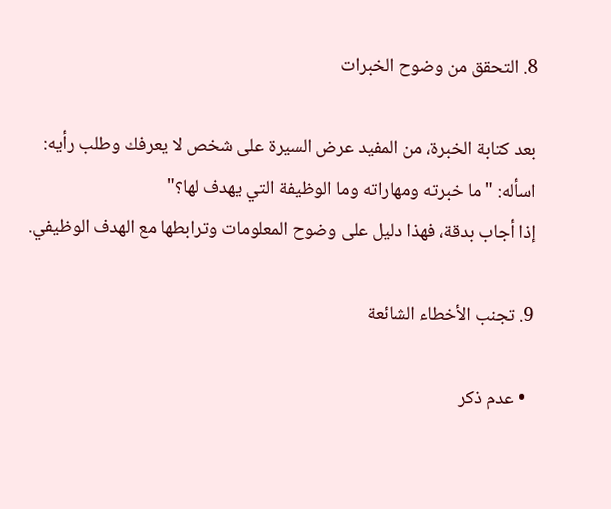8. التحقق من وضوح الخبرات

بعد كتابة الخبرة، من المفيد عرض السيرة على شخص لا يعرفك وطلب رأيه:
اسأله: "ما خبرته ومهاراته وما الوظيفة التي يهدف لها؟"
إذا أجاب بدقة، فهذا دليل على وضوح المعلومات وترابطها مع الهدف الوظيفي.

9. تجنب الأخطاء الشائعة

  • عدم ذكر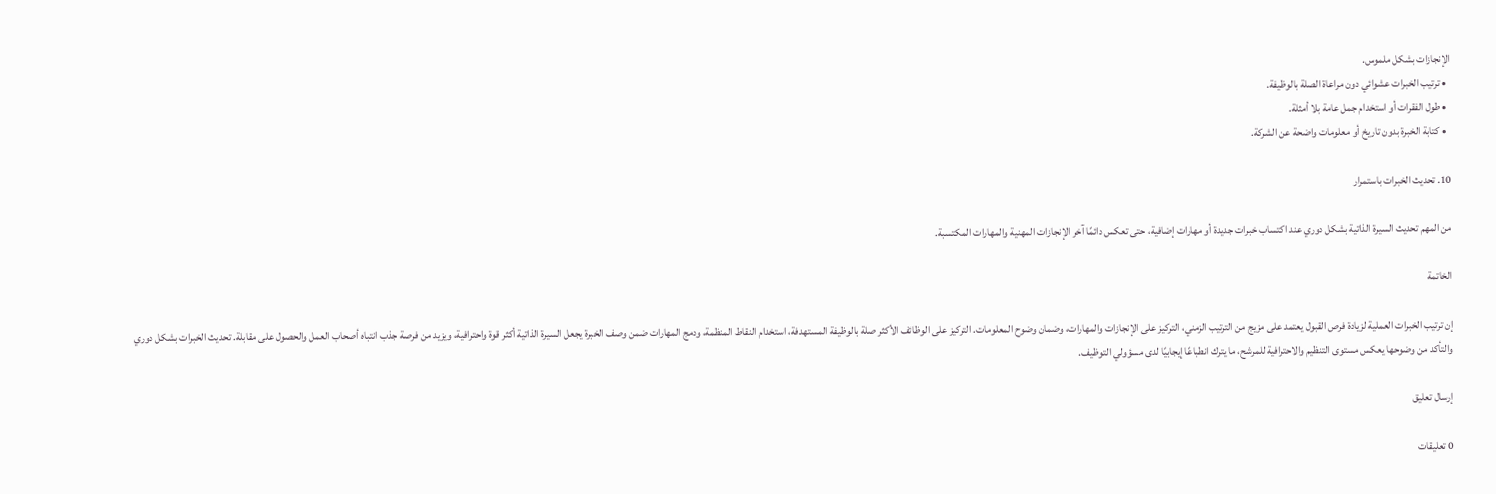الإنجازات بشكل ملموس.
  • ترتيب الخبرات عشوائي دون مراعاة الصلة بالوظيفة.
  • طول الفقرات أو استخدام جمل عامة بلا أمثلة.
  • كتابة الخبرة بدون تاريخ أو معلومات واضحة عن الشركة.

10. تحديث الخبرات باستمرار

من المهم تحديث السيرة الذاتية بشكل دوري عند اكتساب خبرات جديدة أو مهارات إضافية، حتى تعكس دائمًا آخر الإنجازات المهنية والمهارات المكتسبة.

الخاتمة

إن ترتيب الخبرات العملية لزيادة فرص القبول يعتمد على مزيج من الترتيب الزمني، التركيز على الإنجازات والمهارات، وضمان وضوح المعلومات. التركيز على الوظائف الأكثر صلة بالوظيفة المستهدفة، استخدام النقاط المنظمة، ودمج المهارات ضمن وصف الخبرة يجعل السيرة الذاتية أكثر قوة واحترافية، ويزيد من فرصة جذب انتباه أصحاب العمل والحصول على مقابلة. تحديث الخبرات بشكل دوري والتأكد من وضوحها يعكس مستوى التنظيم والاحترافية للمرشح، ما يترك انطباعًا إيجابيًا لدى مسؤولي التوظيف.

إرسال تعليق

0 تعليقات